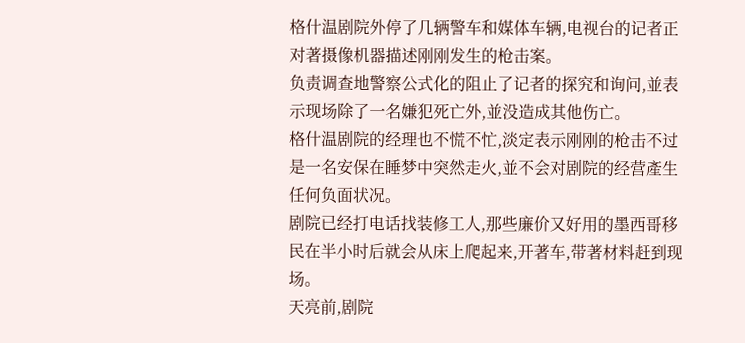格什温剧院外停了几辆警车和媒体车辆,电视台的记者正对著摄像机器描述刚刚发生的枪击案。
负责调查地警察公式化的阻止了记者的探究和询问,並表示现场除了一名嫌犯死亡外,並没造成其他伤亡。
格什温剧院的经理也不慌不忙,淡定表示刚刚的枪击不过是一名安保在睡梦中突然走火,並不会对剧院的经营產生任何负面状况。
剧院已经打电话找装修工人,那些廉价又好用的墨西哥移民在半小时后就会从床上爬起来,开著车,带著材料赶到现场。
天亮前,剧院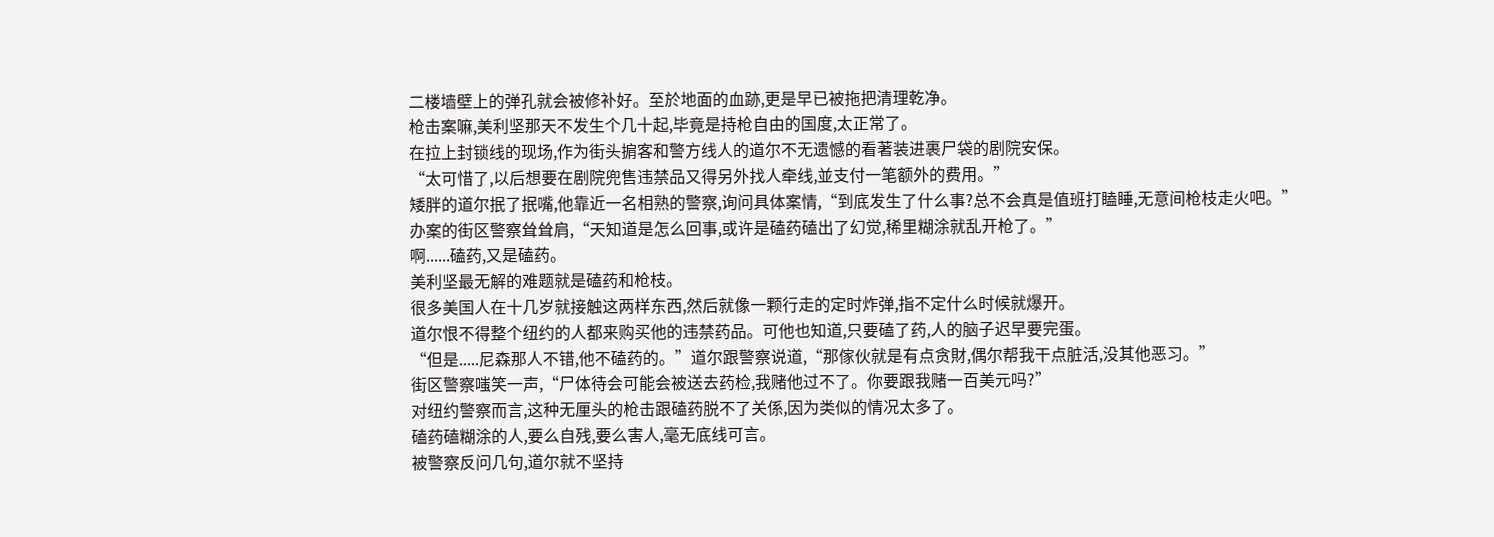二楼墙壁上的弹孔就会被修补好。至於地面的血跡,更是早已被拖把清理乾净。
枪击案嘛,美利坚那天不发生个几十起,毕竟是持枪自由的国度,太正常了。
在拉上封锁线的现场,作为街头掮客和警方线人的道尔不无遗憾的看著装进裹尸袋的剧院安保。
“太可惜了,以后想要在剧院兜售违禁品又得另外找人牵线,並支付一笔额外的费用。”
矮胖的道尔抿了抿嘴,他靠近一名相熟的警察,询问具体案情,“到底发生了什么事?总不会真是值班打瞌睡,无意间枪枝走火吧。”
办案的街区警察耸耸肩,“天知道是怎么回事,或许是磕药磕出了幻觉,稀里糊涂就乱开枪了。”
啊......磕药,又是磕药。
美利坚最无解的难题就是磕药和枪枝。
很多美国人在十几岁就接触这两样东西,然后就像一颗行走的定时炸弹,指不定什么时候就爆开。
道尔恨不得整个纽约的人都来购买他的违禁药品。可他也知道,只要磕了药,人的脑子迟早要完蛋。
“但是.....尼森那人不错,他不磕药的。”道尔跟警察说道,“那傢伙就是有点贪財,偶尔帮我干点脏活,没其他恶习。”
街区警察嗤笑一声,“尸体待会可能会被送去药检,我赌他过不了。你要跟我赌一百美元吗?”
对纽约警察而言,这种无厘头的枪击跟磕药脱不了关係,因为类似的情况太多了。
磕药磕糊涂的人,要么自残,要么害人,毫无底线可言。
被警察反问几句,道尔就不坚持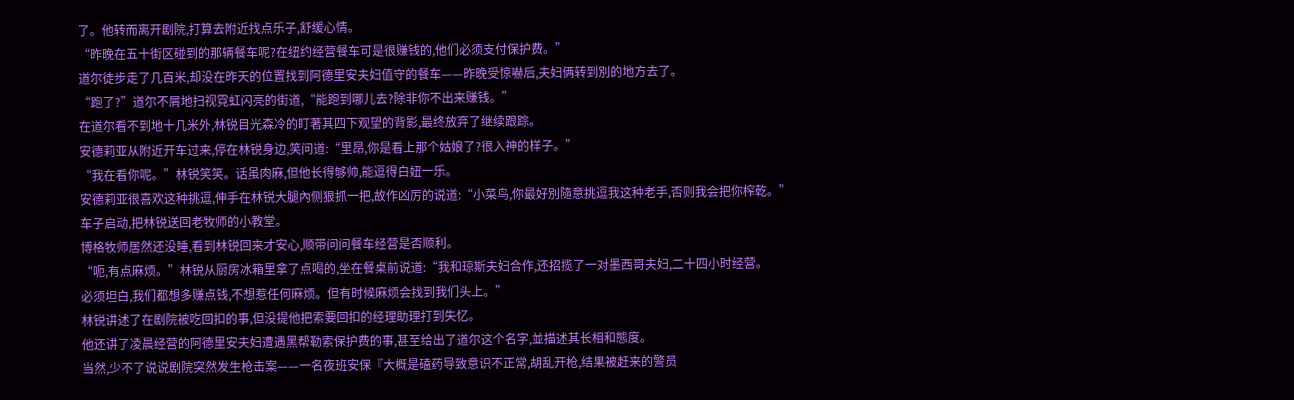了。他转而离开剧院,打算去附近找点乐子,舒缓心情。
“昨晚在五十街区碰到的那辆餐车呢?在纽约经营餐车可是很赚钱的,他们必须支付保护费。”
道尔徒步走了几百米,却没在昨天的位置找到阿德里安夫妇值守的餐车——昨晚受惊嚇后,夫妇俩转到別的地方去了。
“跑了?”道尔不屑地扫视霓虹闪亮的街道,“能跑到哪儿去?除非你不出来赚钱。”
在道尔看不到地十几米外,林锐目光森冷的盯著其四下观望的背影,最终放弃了继续跟踪。
安德莉亚从附近开车过来,停在林锐身边,笑问道:“里昂,你是看上那个姑娘了?很入神的样子。”
“我在看你呢。”林锐笑笑。话虽肉麻,但他长得够帅,能逗得白妞一乐。
安德莉亚很喜欢这种挑逗,伸手在林锐大腿內侧狠抓一把,故作凶厉的说道:“小菜鸟,你最好別隨意挑逗我这种老手,否则我会把你榨乾。”
车子启动,把林锐送回老牧师的小教堂。
博格牧师居然还没睡,看到林锐回来才安心,顺带问问餐车经营是否顺利。
“呃,有点麻烦。”林锐从厨房冰箱里拿了点喝的,坐在餐桌前说道:“我和琼斯夫妇合作,还招揽了一对墨西哥夫妇,二十四小时经营。
必须坦白,我们都想多赚点钱,不想惹任何麻烦。但有时候麻烦会找到我们头上。”
林锐讲述了在剧院被吃回扣的事,但没提他把索要回扣的经理助理打到失忆。
他还讲了凌晨经营的阿德里安夫妇遭遇黑帮勒索保护费的事,甚至给出了道尔这个名字,並描述其长相和態度。
当然,少不了说说剧院突然发生枪击案——一名夜班安保『大概是磕药导致意识不正常,胡乱开枪,结果被赶来的警员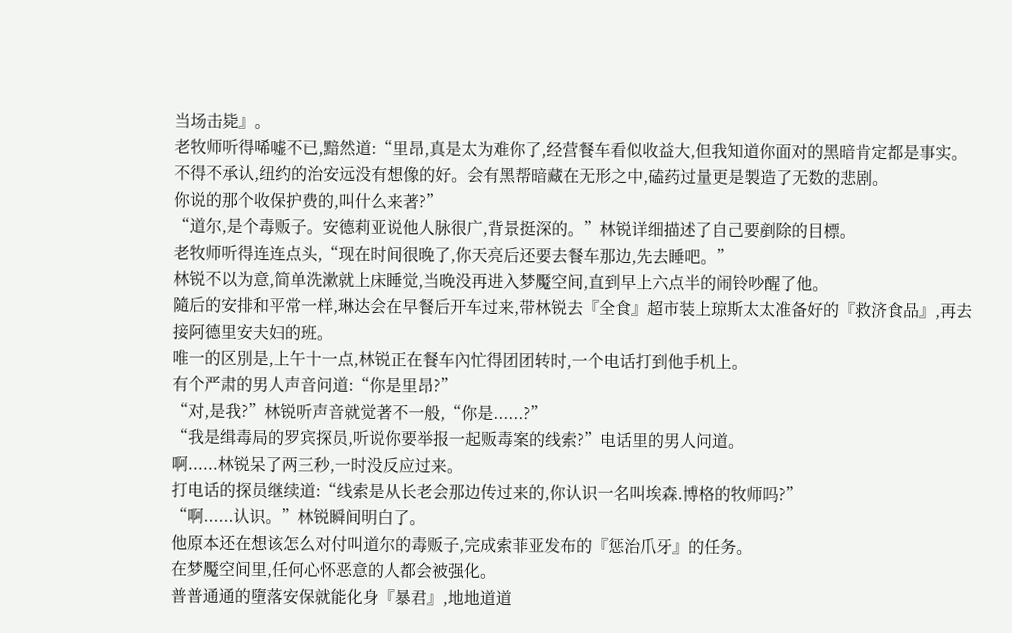当场击毙』。
老牧师听得唏嘘不已,黯然道:“里昂,真是太为难你了,经营餐车看似收益大,但我知道你面对的黑暗肯定都是事实。
不得不承认,纽约的治安远没有想像的好。会有黑帮暗藏在无形之中,磕药过量更是製造了无数的悲剧。
你说的那个收保护费的,叫什么来著?”
“道尔,是个毒贩子。安德莉亚说他人脉很广,背景挺深的。”林锐详细描述了自己要剷除的目標。
老牧师听得连连点头,“现在时间很晚了,你天亮后还要去餐车那边,先去睡吧。”
林锐不以为意,简单洗漱就上床睡觉,当晚没再进入梦魘空间,直到早上六点半的闹铃吵醒了他。
隨后的安排和平常一样,琳达会在早餐后开车过来,带林锐去『全食』超市装上琼斯太太准备好的『救济食品』,再去接阿德里安夫妇的班。
唯一的区別是,上午十一点,林锐正在餐车內忙得团团转时,一个电话打到他手机上。
有个严肃的男人声音问道:“你是里昂?”
“对,是我?”林锐听声音就觉著不一般,“你是......?”
“我是缉毒局的罗宾探员,听说你要举报一起贩毒案的线索?”电话里的男人问道。
啊......林锐呆了两三秒,一时没反应过来。
打电话的探员继续道:“线索是从长老会那边传过来的,你认识一名叫埃森.博格的牧师吗?”
“啊......认识。”林锐瞬间明白了。
他原本还在想该怎么对付叫道尔的毒贩子,完成索菲亚发布的『惩治爪牙』的任务。
在梦魘空间里,任何心怀恶意的人都会被强化。
普普通通的墮落安保就能化身『暴君』,地地道道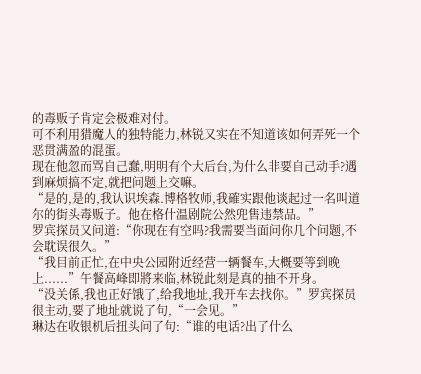的毒贩子肯定会极难对付。
可不利用猎魔人的独特能力,林锐又实在不知道该如何弄死一个恶贯满盈的混蛋。
现在他忽而骂自己蠢,明明有个大后台,为什么非要自己动手?遇到麻烦搞不定,就把问题上交嘛。
“是的,是的,我认识埃森.博格牧师,我確实跟他谈起过一名叫道尔的街头毒贩子。他在格什温剧院公然兜售违禁品。”
罗宾探员又问道:“你现在有空吗?我需要当面问你几个问题,不会耽误很久。”
“我目前正忙,在中央公园附近经营一辆餐车,大概要等到晚上......”午餐高峰即將来临,林锐此刻是真的抽不开身。
“没关係,我也正好饿了,给我地址,我开车去找你。”罗宾探员很主动,要了地址就说了句,“一会见。”
琳达在收银机后扭头问了句:“谁的电话?出了什么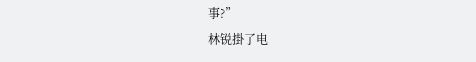事?”
林锐掛了电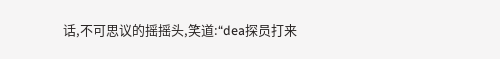话,不可思议的摇摇头,笑道:“dea探员打来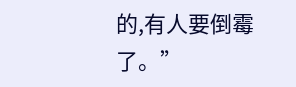的,有人要倒霉了。”